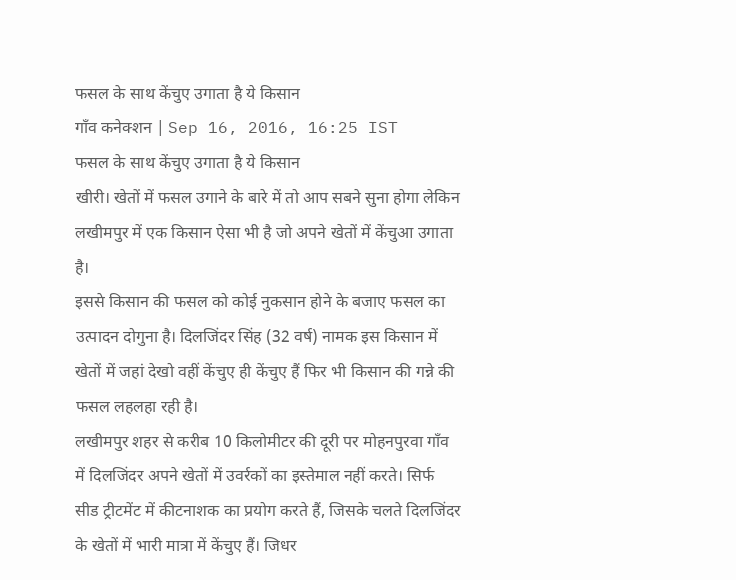फसल के साथ केंचुए उगाता है ये किसान
गाँव कनेक्शन | Sep 16, 2016, 16:25 IST
फसल के साथ केंचुए उगाता है ये किसान
खीरी। खेतों में फसल उगाने के बारे में तो आप सबने सुना होगा लेकिन लखीमपुर में एक किसान ऐसा भी है जो अपने खेतों में केंचुआ उगाता है।
इससे किसान की फसल को कोई नुकसान होने के बजाए फसल का उत्पादन दोगुना है। दिलजिंदर सिंह (32 वर्ष) नामक इस किसान में खेतों में जहां देखो वहीं केंचुए ही केंचुए हैं फिर भी किसान की गन्ने की फसल लहलहा रही है।
लखीमपुर शहर से करीब 10 किलोमीटर की दूरी पर मोहनपुरवा गाँव में दिलजिंदर अपने खेतों में उवर्रकों का इस्तेमाल नहीं करते। सिर्फ सीड ट्रीटमेंट में कीटनाशक का प्रयोग करते हैं, जिसके चलते दिलजिंदर के खेतों में भारी मात्रा में केंचुए हैं। जिधर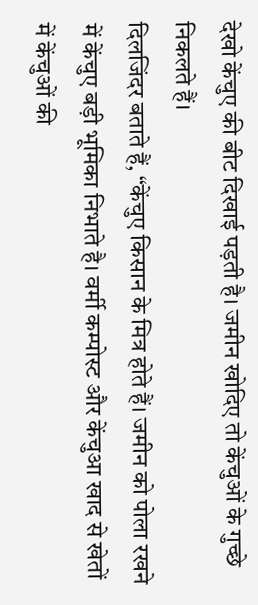देखो केंचुए की बीट दिखाई पड़ती है। जमीन खोदिए तो केंचुओं के गुच्छे निकलते हैं।
दिलजिंदर बताते हैं, “केंचुए किसान के मित्र होते हैं। जमीन को पोला रखने में केंचुए बड़ी भूमिका निभाते है। वर्मी कम्पोस्ट और केंचुआ खाद से खेतों में केंचुओं की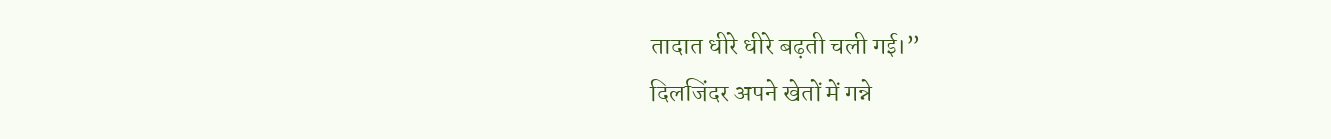तादात धीरे धीरे बढ़ती चली गई।”
दिलजिंदर अपने खेतों में गन्ने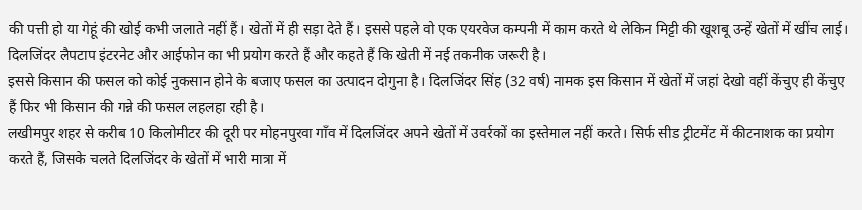की पत्ती हो या गेहूं की खोई कभी जलाते नहीं हैं। खेतों में ही सड़ा देते हैं। इससे पहले वो एक एयरवेज कम्पनी में काम करते थे लेकिन मिट्टी की खूशबू उन्हें खेतों में खींच लाई। दिलजिंदर लैपटाप इंटरनेट और आईफोन का भी प्रयोग करते हैं और कहते हैं कि खेती में नई तकनीक जरूरी है।
इससे किसान की फसल को कोई नुकसान होने के बजाए फसल का उत्पादन दोगुना है। दिलजिंदर सिंह (32 वर्ष) नामक इस किसान में खेतों में जहां देखो वहीं केंचुए ही केंचुए हैं फिर भी किसान की गन्ने की फसल लहलहा रही है।
लखीमपुर शहर से करीब 10 किलोमीटर की दूरी पर मोहनपुरवा गाँव में दिलजिंदर अपने खेतों में उवर्रकों का इस्तेमाल नहीं करते। सिर्फ सीड ट्रीटमेंट में कीटनाशक का प्रयोग करते हैं, जिसके चलते दिलजिंदर के खेतों में भारी मात्रा में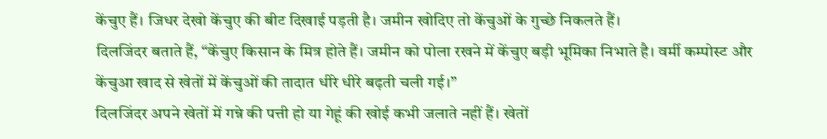केंचुए हैं। जिधर देखो केंचुए की बीट दिखाई पड़ती है। जमीन खोदिए तो केंचुओं के गुच्छे निकलते हैं।
दिलजिंदर बताते हैं, “केंचुए किसान के मित्र होते हैं। जमीन को पोला रखने में केंचुए बड़ी भूमिका निभाते है। वर्मी कम्पोस्ट और केंचुआ खाद से खेतों में केंचुओं की तादात धीरे धीरे बढ़ती चली गई।”
दिलजिंदर अपने खेतों में गन्ने की पत्ती हो या गेहूं की खोई कभी जलाते नहीं हैं। खेतों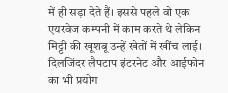में ही सड़ा देते हैं। इससे पहले वो एक एयरवेज कम्पनी में काम करते थे लेकिन मिट्टी की खूशबू उन्हें खेतों में खींच लाई। दिलजिंदर लैपटाप इंटरनेट और आईफोन का भी प्रयोग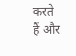करते हैं और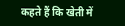कहते हैं कि खेती में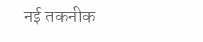नई तकनीक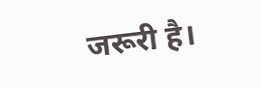जरूरी है।